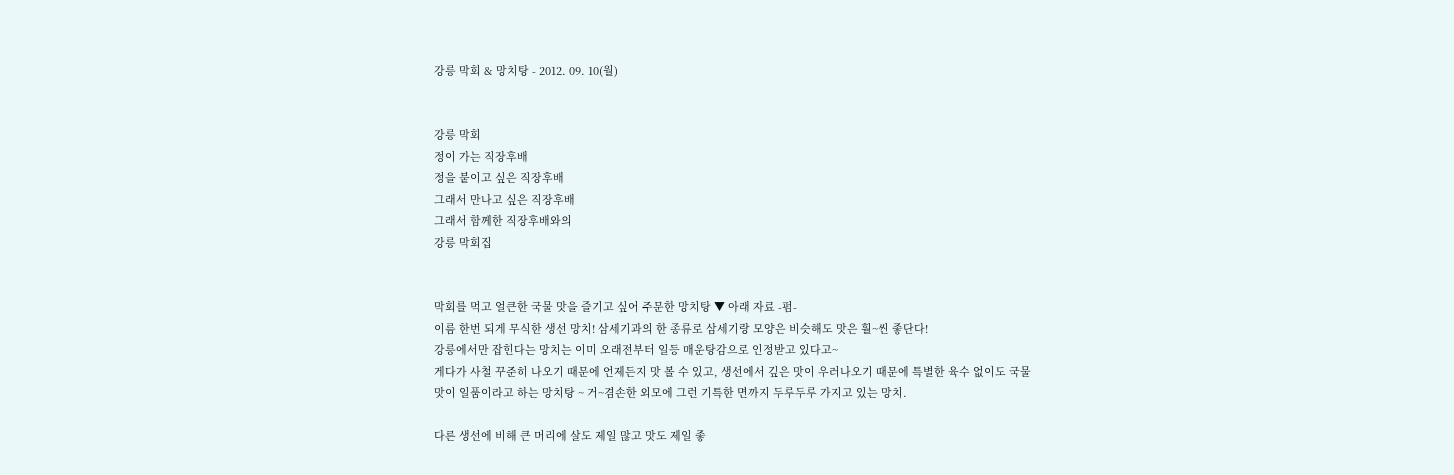강릉 막회 & 망치탕 - 2012. 09. 10(월)


강릉 막회
정이 가는 직장후배
정을 붙이고 싶은 직장후배
그래서 만나고 싶은 직장후배
그래서 함께한 직장후배와의
강릉 막회집


막회를 먹고 얼큰한 국물 맛을 즐기고 싶어 주문한 망치탕 ▼ 아래 자료 -펌-
이름 한번 되게 무식한 생선 망치! 삼세기과의 한 종류로 삼세기랑 모양은 비슷해도 맛은 훨~씬 좋단다!
강릉에서만 잡힌다는 망치는 이미 오래전부터 일등 매운탕감으로 인정받고 있다고~
게다가 사철 꾸준히 나오기 때문에 언제든지 맛 볼 수 있고, 생선에서 깊은 맛이 우러나오기 때문에 특별한 육수 없이도 국물
맛이 일품이라고 하는 망치탕 ~ 거~겸손한 외모에 그런 기특한 면까지 두루두루 가지고 있는 망치.

다른 생선에 비해 큰 머리에 살도 제일 많고 맛도 제일 좋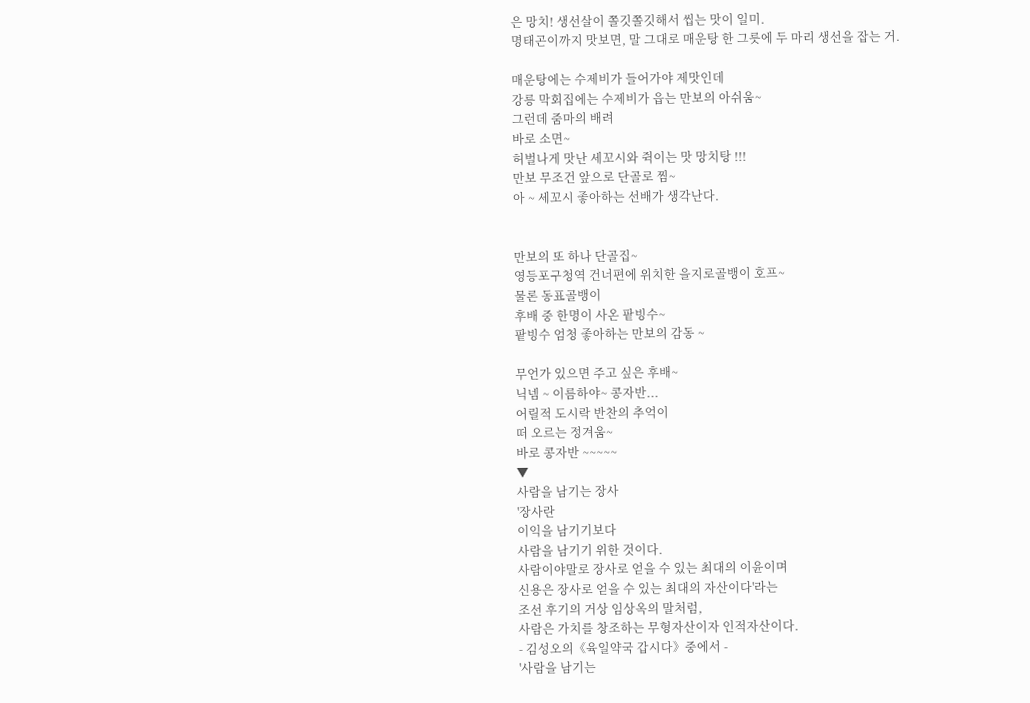은 망치! 생선살이 쫄깃쫄깃해서 씹는 맛이 일미.
명태곤이까지 맛보면, 말 그대로 매운탕 한 그릇에 두 마리 생선을 잡는 거.

매운탕에는 수제비가 들어가야 제맛인데
강릉 막회집에는 수제비가 읍는 만보의 아쉬움~
그런데 줌마의 배려
바로 소면~
허벌나게 맛난 세꼬시와 쥑이는 맛 망치탕 !!!
만보 무조건 앞으로 단골로 찜~
아 ~ 세꼬시 좋아하는 선배가 생각난다.


만보의 또 하나 단골집~
영등포구청역 건너편에 위치한 을지로골뱅이 호프~
물론 동표골뱅이
후배 중 한명이 사온 팥빙수~
팥빙수 엄청 좋아하는 만보의 감동 ~

무언가 있으면 주고 싶은 후배~
닉넴 ~ 이름하야~ 콩자반...
어릴적 도시락 반찬의 추억이
떠 오르는 정겨움~
바로 콩자반 ~~~~~
▼
사람을 남기는 장사
'장사란
이익을 남기기보다
사람을 남기기 위한 것이다.
사람이야말로 장사로 얻을 수 있는 최대의 이윤이며
신용은 장사로 얻을 수 있는 최대의 자산이다'라는
조선 후기의 거상 임상옥의 말처럼,
사람은 가치를 창조하는 무형자산이자 인적자산이다.
- 김성오의《육일약국 갑시다》중에서 -
'사람을 남기는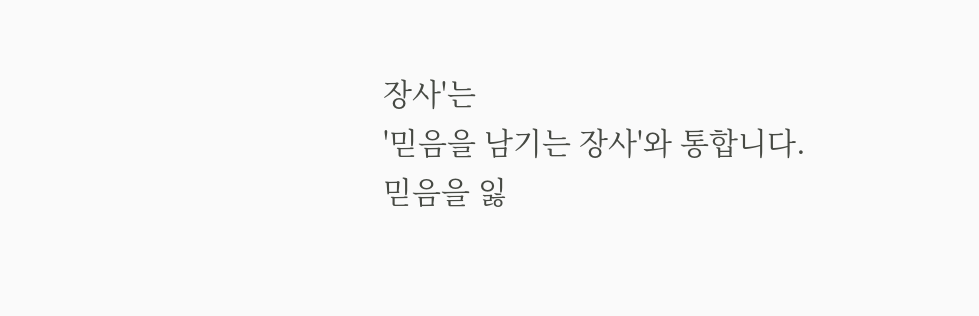장사'는
'믿음을 남기는 장사'와 통합니다.
믿음을 잃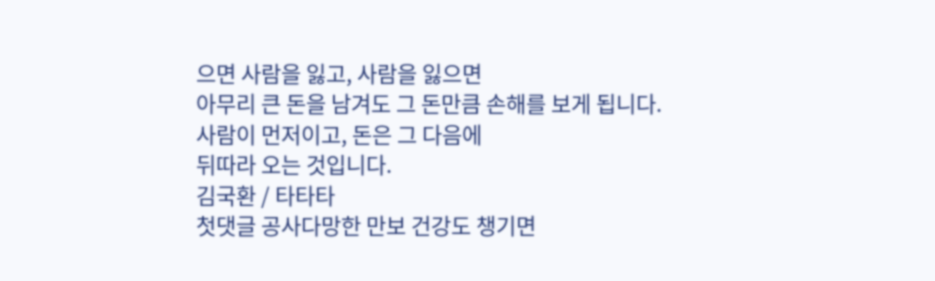으면 사람을 잃고, 사람을 잃으면
아무리 큰 돈을 남겨도 그 돈만큼 손해를 보게 됩니다.
사람이 먼저이고, 돈은 그 다음에
뒤따라 오는 것입니다.
김국환 / 타타타
첫댓글 공사다망한 만보 건강도 챙기면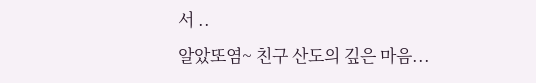서 ..
알았또염~ 친구 산도의 깊은 마음...